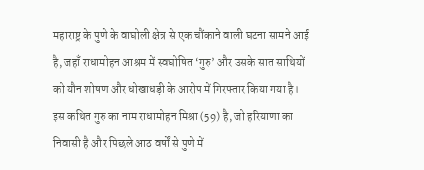महाराष्ट्र के पुणे के वाघोली क्षेत्र से एक चौंकाने वाली घटना सामने आई है, जहाँ राधामोहन आश्रम में स्वघोषित ‘गुरु’ और उसके सात साथियों को यौन शोषण और धोखाधड़ी के आरोप में गिरफ्तार किया गया है। इस कथित गुरु का नाम राधामोहन मिश्रा (59) है, जो हरियाणा का निवासी है और पिछले आठ वर्षों से पुणे में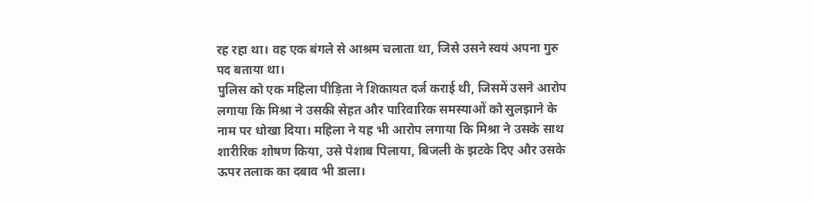रह रहा था। वह एक बंगले से आश्रम चलाता था, जिसे उसने स्वयं अपना गुरु पद बताया था।
पुलिस को एक महिला पीड़िता ने शिकायत दर्ज कराई थी, जिसमें उसने आरोप लगाया कि मिश्रा ने उसकी सेहत और पारिवारिक समस्याओं को सुलझाने के नाम पर धोखा दिया। महिला ने यह भी आरोप लगाया कि मिश्रा ने उसके साथ शारीरिक शोषण किया, उसे पेशाब पिलाया, बिजली के झटके दिए और उसके ऊपर तलाक का दबाव भी डाला।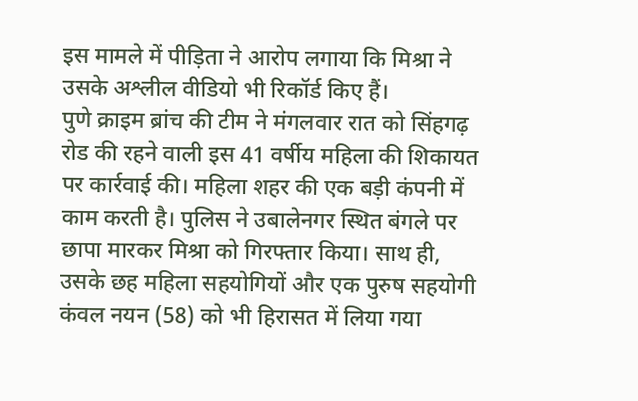इस मामले में पीड़िता ने आरोप लगाया कि मिश्रा ने उसके अश्लील वीडियो भी रिकॉर्ड किए हैं।
पुणे क्राइम ब्रांच की टीम ने मंगलवार रात को सिंहगढ़ रोड की रहने वाली इस 41 वर्षीय महिला की शिकायत पर कार्रवाई की। महिला शहर की एक बड़ी कंपनी में काम करती है। पुलिस ने उबालेनगर स्थित बंगले पर छापा मारकर मिश्रा को गिरफ्तार किया। साथ ही, उसके छह महिला सहयोगियों और एक पुरुष सहयोगी कंवल नयन (58) को भी हिरासत में लिया गया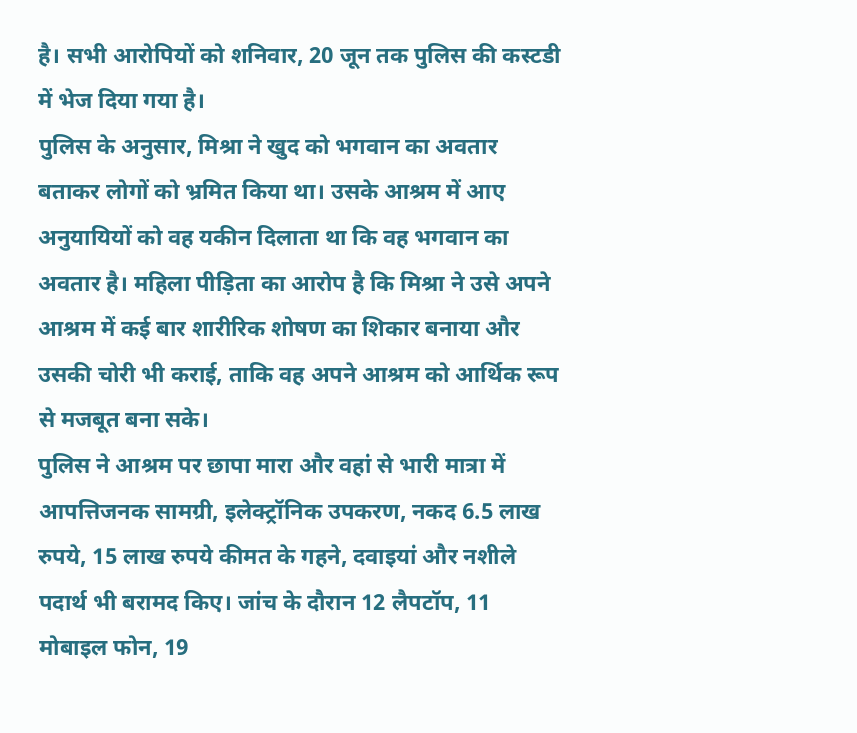है। सभी आरोपियों को शनिवार, 20 जून तक पुलिस की कस्टडी में भेज दिया गया है।
पुलिस के अनुसार, मिश्रा ने खुद को भगवान का अवतार बताकर लोगों को भ्रमित किया था। उसके आश्रम में आए अनुयायियों को वह यकीन दिलाता था कि वह भगवान का अवतार है। महिला पीड़िता का आरोप है कि मिश्रा ने उसे अपने आश्रम में कई बार शारीरिक शोषण का शिकार बनाया और उसकी चोरी भी कराई, ताकि वह अपने आश्रम को आर्थिक रूप से मजबूत बना सके।
पुलिस ने आश्रम पर छापा मारा और वहां से भारी मात्रा में आपत्तिजनक सामग्री, इलेक्ट्रॉनिक उपकरण, नकद 6.5 लाख रुपये, 15 लाख रुपये कीमत के गहने, दवाइयां और नशीले पदार्थ भी बरामद किए। जांच के दौरान 12 लैपटॉप, 11 मोबाइल फोन, 19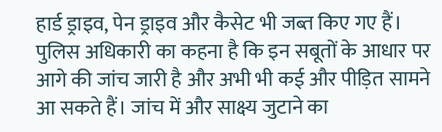हार्ड ड्राइव, पेन ड्राइव और कैसेट भी जब्त किए गए हैं।
पुलिस अधिकारी का कहना है कि इन सबूतों के आधार पर आगे की जांच जारी है और अभी भी कई और पीड़ित सामने आ सकते हैं। जांच में और साक्ष्य जुटाने का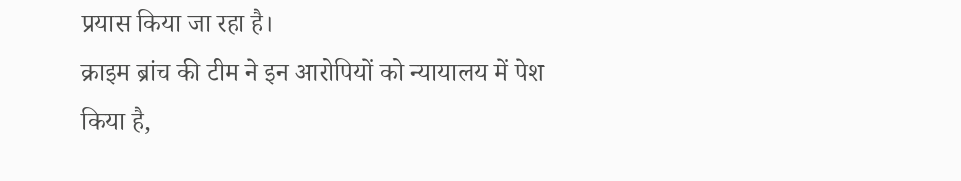प्रयास किया जा रहा है।
क्राइम ब्रांच की टीम ने इन आरोपियों को न्यायालय में पेश किया है,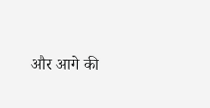और आगे की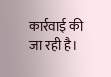कार्रवाई की जा रही है।